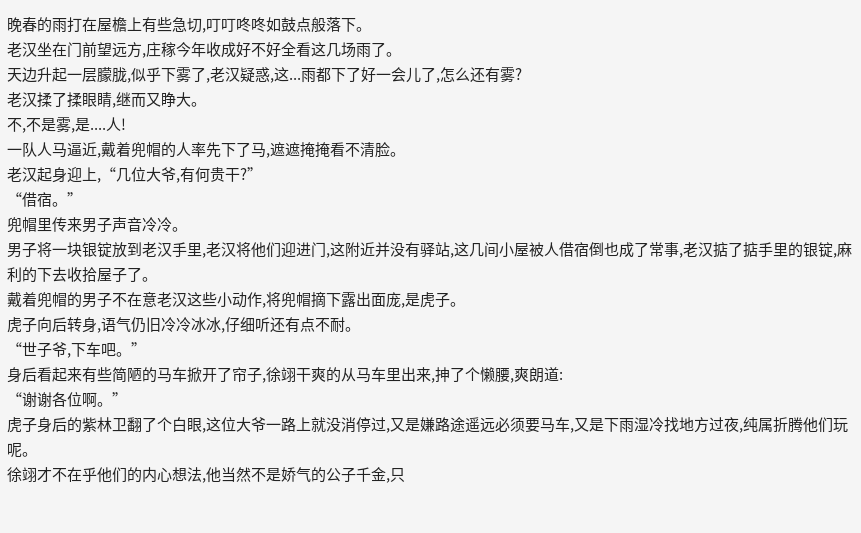晚春的雨打在屋檐上有些急切,叮叮咚咚如鼓点般落下。
老汉坐在门前望远方,庄稼今年收成好不好全看这几场雨了。
天边升起一层朦胧,似乎下雾了,老汉疑惑,这...雨都下了好一会儿了,怎么还有雾?
老汉揉了揉眼睛,继而又睁大。
不,不是雾,是....人!
一队人马逼近,戴着兜帽的人率先下了马,遮遮掩掩看不清脸。
老汉起身迎上,“几位大爷,有何贵干?”
“借宿。”
兜帽里传来男子声音冷冷。
男子将一块银锭放到老汉手里,老汉将他们迎进门,这附近并没有驿站,这几间小屋被人借宿倒也成了常事,老汉掂了掂手里的银锭,麻利的下去收拾屋子了。
戴着兜帽的男子不在意老汉这些小动作,将兜帽摘下露出面庞,是虎子。
虎子向后转身,语气仍旧冷冷冰冰,仔细听还有点不耐。
“世子爷,下车吧。”
身后看起来有些简陋的马车掀开了帘子,徐翊干爽的从马车里出来,抻了个懒腰,爽朗道:
“谢谢各位啊。”
虎子身后的紫林卫翻了个白眼,这位大爷一路上就没消停过,又是嫌路途遥远必须要马车,又是下雨湿冷找地方过夜,纯属折腾他们玩呢。
徐翊才不在乎他们的内心想法,他当然不是娇气的公子千金,只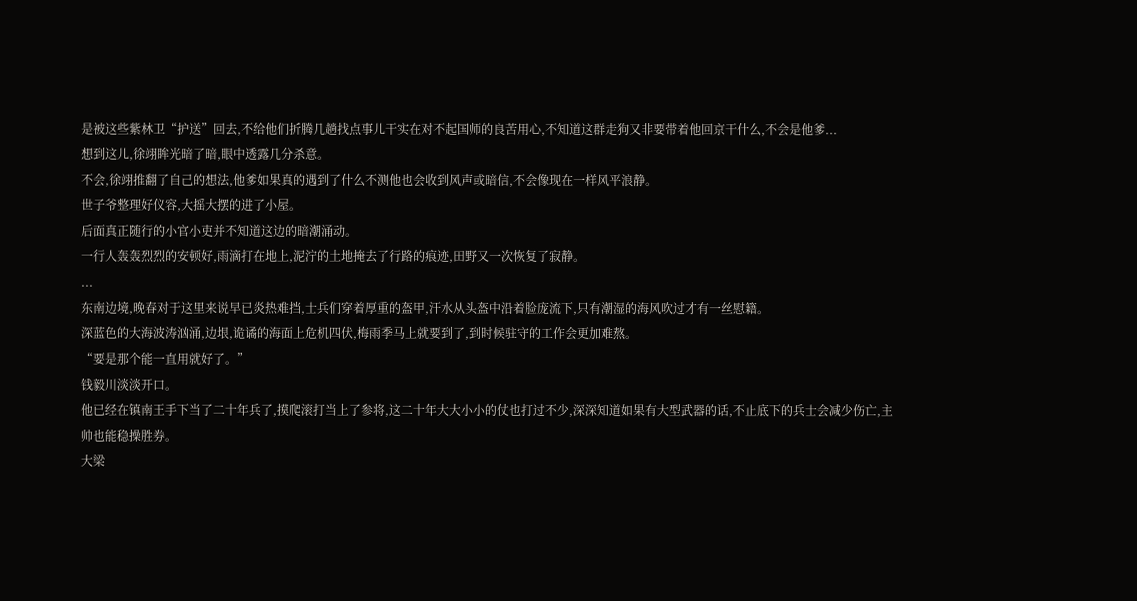是被这些紫林卫“护送”回去,不给他们折腾几趟找点事儿干实在对不起国师的良苦用心,不知道这群走狗又非要带着他回京干什么,不会是他爹...
想到这儿,徐翊眸光暗了暗,眼中透露几分杀意。
不会,徐翊推翻了自己的想法,他爹如果真的遇到了什么不测他也会收到风声或暗信,不会像现在一样风平浪静。
世子爷整理好仪容,大摇大摆的进了小屋。
后面真正随行的小官小吏并不知道这边的暗潮涌动。
一行人轰轰烈烈的安顿好,雨滴打在地上,泥泞的土地掩去了行路的痕迹,田野又一次恢复了寂静。
...
东南边境,晚春对于这里来说早已炎热难挡,士兵们穿着厚重的盔甲,汗水从头盔中沿着脸庞流下,只有潮湿的海风吹过才有一丝慰籍。
深蓝色的大海波涛汹涌,边垠,诡谲的海面上危机四伏,梅雨季马上就要到了,到时候驻守的工作会更加难熬。
“要是那个能一直用就好了。”
钱毅川淡淡开口。
他已经在镇南王手下当了二十年兵了,摸爬滚打当上了参将,这二十年大大小小的仗也打过不少,深深知道如果有大型武器的话,不止底下的兵士会减少伤亡,主帅也能稳操胜券。
大梁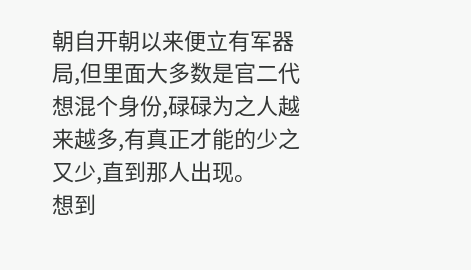朝自开朝以来便立有军器局,但里面大多数是官二代想混个身份,碌碌为之人越来越多,有真正才能的少之又少,直到那人出现。
想到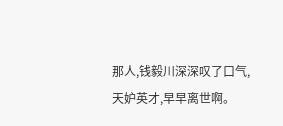那人,钱毅川深深叹了口气,天妒英才,早早离世啊。